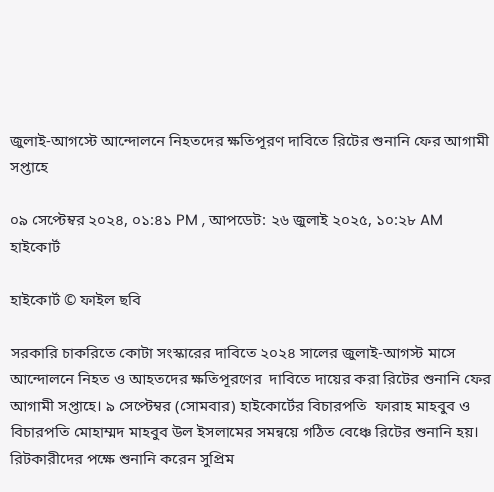জুলাই-আগস্টে আন্দোলনে নিহতদের ক্ষতিপূরণ দাবিতে রিটের শুনানি ফের আগামী সপ্তাহে

০৯ সেপ্টেম্বর ২০২৪, ০১:৪১ PM , আপডেট: ২৬ জুলাই ২০২৫, ১০:২৮ AM
হাইকোর্ট

হাইকোর্ট © ফাইল ছবি

সরকারি চাকরিতে কোটা সংস্কারের দাবিতে ২০২৪ সালের জুলাই-আগস্ট মাসে আন্দোলনে নিহত ও আহতদের ক্ষতিপূরণের  দাবিতে দায়ের করা রিটের শুনানি ফের আগামী সপ্তাহে। ৯ সেপ্টেম্বর (সোমবার) হাইকোর্টের বিচারপতি  ফারাহ মাহবুব ও বিচারপতি মোহাম্মদ মাহবুব উল ইসলামের সমন্বয়ে গঠিত বেঞ্চে রিটের শুনানি হয়। রিটকারীদের পক্ষে শুনানি করেন সুপ্রিম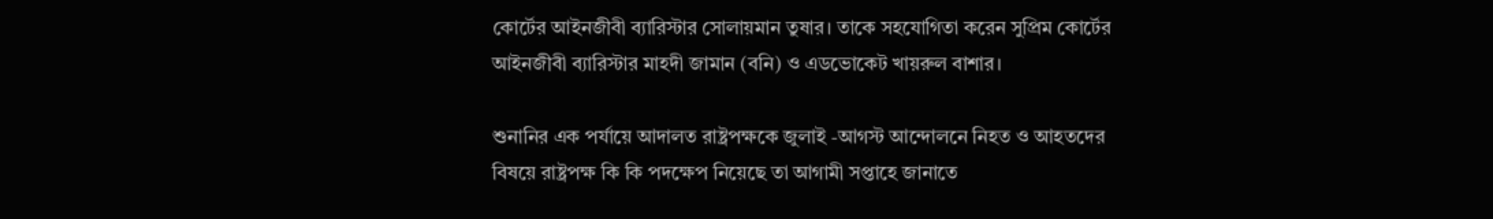কোর্টের আইনজীবী ব্যারিস্টার সোলায়মান তুষার। তাকে সহযোগিতা করেন সুপ্রিম কোর্টের আইনজীবী ব্যারিস্টার মাহদী জামান (বনি) ও এডভোকেট খায়রুল বাশার।

শুনানির এক পর্যায়ে আদালত রাষ্ট্রপক্ষকে জুলাই -আগস্ট আন্দোলনে নিহত ও আহতদের বিষয়ে রাষ্ট্রপক্ষ কি কি পদক্ষেপ নিয়েছে তা আগামী সপ্তাহে জানাতে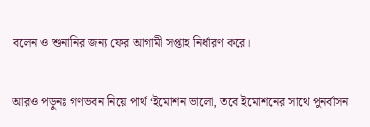বলেন ও শুনানির জন্য ফের আগামী সপ্তাহ নির্ধারণ করে।

আরও পড়ুনঃ গণভবন নিয়ে পার্থ ‘ইমোশন ভালো, তবে ইমোশনের সাথে পুনর্বাসন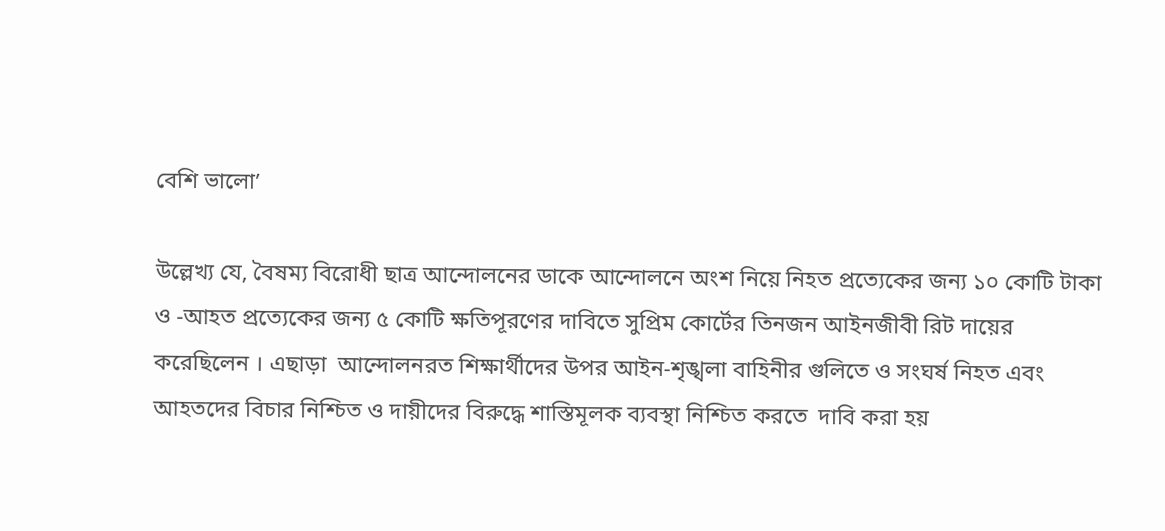বেশি ভালো’

উল্লেখ্য যে, বৈষম্য বিরোধী ছাত্র আন্দোলনের ডাকে আন্দোলনে অংশ নিয়ে নিহত প্রত্যেকের জন্য ১০ কোটি টাকা ও -আহত প্রত্যেকের জন্য ৫ কোটি ক্ষতিপূরণের দাবিতে সুপ্রিম কোর্টের তিনজন আইনজীবী রিট দায়ের করেছিলেন ।‌ এছাড়া  আন্দোলনরত শিক্ষার্থীদের উপর আইন-শৃঙ্খলা বাহিনীর গুলিতে ও সংঘর্ষ নিহত এবং আহতদের বিচার নিশ্চিত ও দায়ীদের বিরুদ্ধে শাস্তিমূলক ব্যবস্থা নিশ্চিত করতে  দাবি করা হয়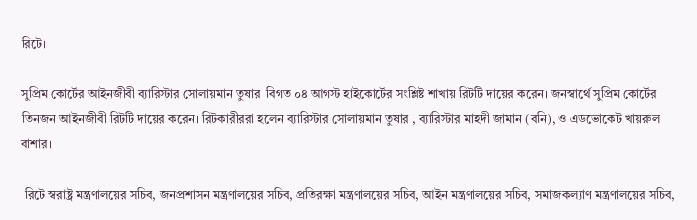রিটে।

সুপ্রিম কোর্টের আইনজীবী ব্যারিস্টার সোলায়মান তুষার  বিগত ০৪ আগস্ট হাইকোর্টের সংশ্লিষ্ট শাখায় রিটটি দায়ের করেন। জনস্বার্থে সুপ্রিম কোর্টের তিনজন আইনজীবী রিটটি দায়ের করেন। রিটকারীররা হলেন ব্যারিস্টার সোলায়মান তুষার , ব্যারিস্টার মাহদী জামান (বনি), ও এডভোকেট খায়রুল বাশার।

 রিটে স্বরাষ্ট্র মন্ত্রণালয়ের সচিব, জনপ্রশাসন মন্ত্রণালয়ের সচিব, প্রতিরক্ষা মন্ত্রণালয়ের সচিব, আইন মন্ত্রণালয়ের সচিব, সমাজকল্যাণ মন্ত্রণালয়ের সচিব,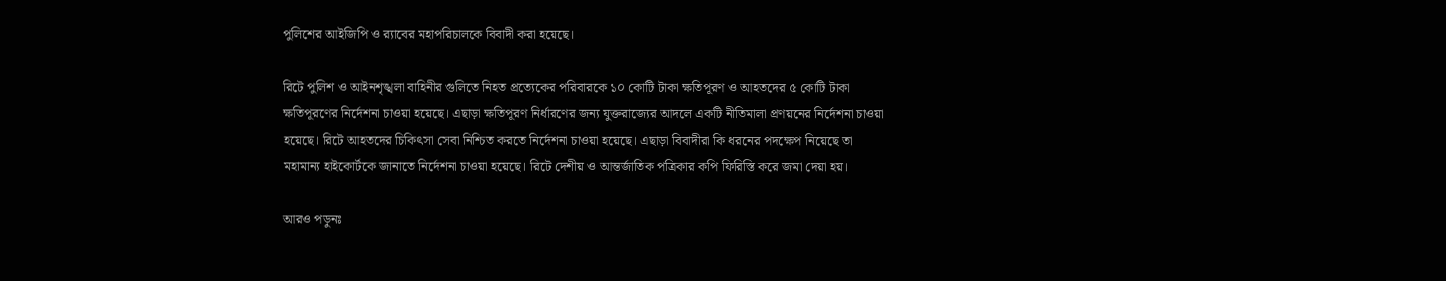পুলিশের আইজিপি ও র‍‍্যাবের মহাপরিচালকে বিবাদী করা হয়েছে।

রিটে পুলিশ ও আইনশৃঙ্খলা বাহিনীর গুলিতে নিহত প্রত্যেকের পরিবারকে ১০ কোটি টাকা ক্ষতিপূরণ ও আহতদের ৫ কোটি টাকা ক্ষতিপূরণের নির্দেশনা চাওয়া হয়েছে। এছাড়া ক্ষতিপূরণ নির্ধারণের জন্য যুক্তরাজ্যের আদলে একটি নীতিমালা প্রণয়নের নির্দেশনা চাওয়া হয়েছে। রিটে আহতদের চিকিৎসা সেবা নিশ্চিত করতে নির্দেশনা চাওয়া হয়েছে। এছাড়া বিবাদীরা কি ধরনের পদক্ষেপ নিয়েছে তা মহামান্য হাইকোর্টকে জানাতে নির্দেশনা চাওয়া হয়েছে। রিটে দেশীয় ও আন্তর্জাতিক পত্রিকার কপি ফিরিস্তি করে জমা দেয়া হয়।

আরও পড়ুনঃ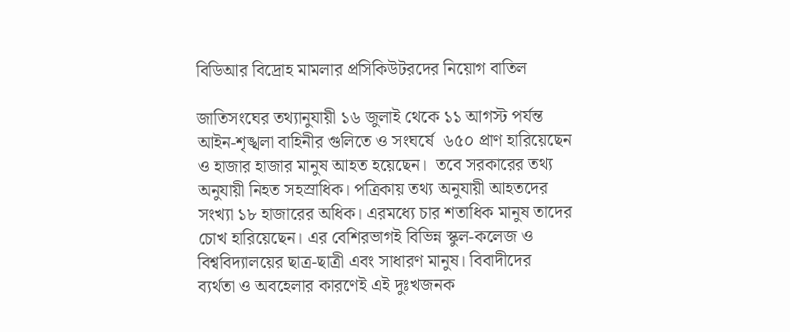বিডিআর বিদ্রোহ মামলার প্রসিকিউটরদের নিয়োগ বাতিল

জাতিসংঘের তথ্যানুযায়ী ১৬ জুলাই থেকে ১১ আগস্ট পর্যন্ত  আইন-শৃঙ্খলা বাহিনীর গুলিতে ও সংঘর্ষে  ৬৫০ প্রাণ হারিয়েছেন ও হাজার হাজার মানুষ আহত হয়েছেন।  তবে সরকারের তথ্য অনুযায়ী নিহত সহস্রাধিক। পত্রিকায় তথ্য অনুযায়ী আহতদের সংখ্যা ১৮ হাজারের অধিক।‌ এরমধ্যে চার শতাধিক মানুষ তাদের চোখ হারিয়েছেন। এর বেশিরভাগই বিভিন্ন স্কুল-কলেজ ও বিশ্ববিদ্যালয়ের ছাত্র-ছাত্রী এবং সাধারণ মানুষ। বিবাদীদের  ব্যর্থতা ও অবহেলার কারণেই এই দুঃখজনক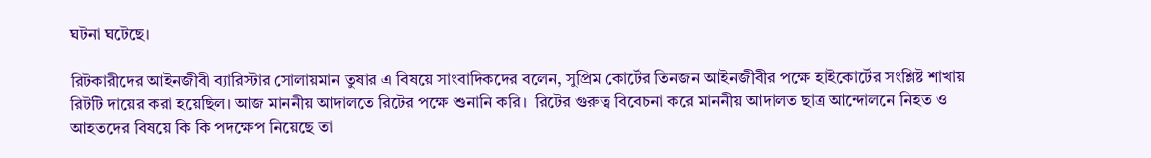ঘটনা ঘটেছে।

রিটকারীদের আইনজীবী ব্যারিস্টার সোলায়মান তুষার এ বিষয়ে সাংবাদিকদের বলেন, সুপ্রিম কোর্টের তিনজন আইনজীবীর পক্ষে হাইকোর্টের সংশ্লিষ্ট শাখায় রিটটি দায়ের করা হয়েছিল। আজ মাননীয় আদালতে রিটের পক্ষে শুনানি করি।  রিটের গুরুত্ব বিবেচনা করে মাননীয় আদালত ছাত্র আন্দোলনে নিহত ও আহতদের বিষয়ে কি কি পদক্ষেপ নিয়েছে তা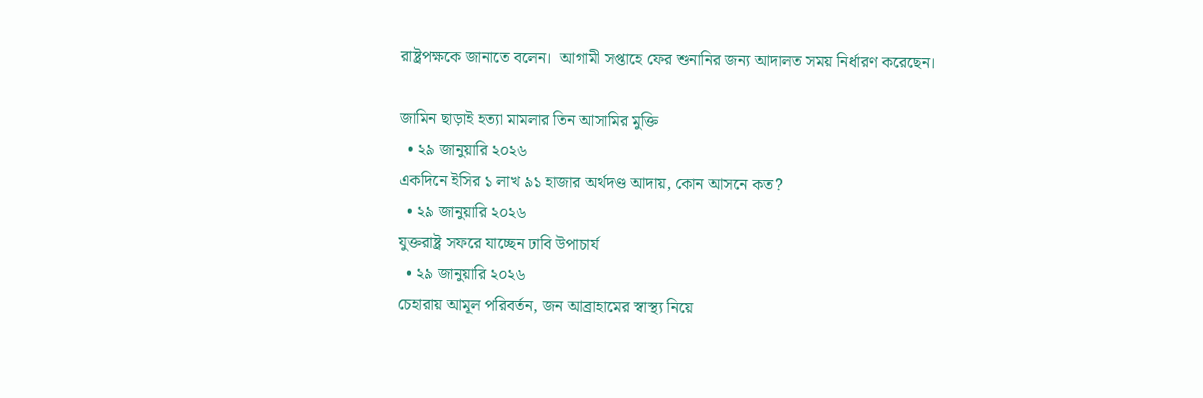রাষ্ট্রপক্ষকে জানাতে বলেন।  আগামী সপ্তাহে ফের শুনানির জন্য আদালত সময় নির্ধারণ করেছেন।

জামিন ছাড়াই হত্যা মামলার তিন আসামির মুক্তি
  • ২৯ জানুয়ারি ২০২৬
একদিনে ইসির ১ লাখ ৯১ হাজার অর্থদণ্ড আদায়, কোন আসনে কত?
  • ২৯ জানুয়ারি ২০২৬
যুক্তরাষ্ট্র সফরে যাচ্ছেন ঢাবি উপাচার্য
  • ২৯ জানুয়ারি ২০২৬
চেহারায় আমূল পরিবর্তন, জন আব্রাহামের স্বাস্থ্য নিয়ে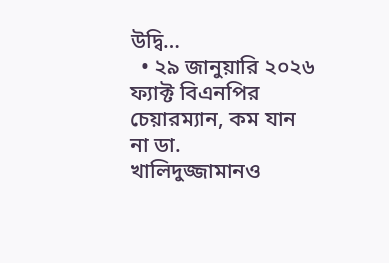উদ্বি…
  • ২৯ জানুয়ারি ২০২৬
ফ্যাক্ট বিএনপির চেয়ারম্যান, কম যান না ডা. খালিদুজ্জামানও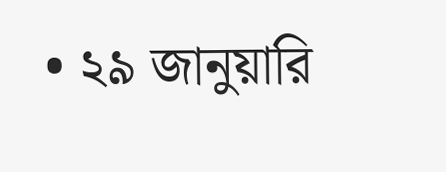• ২৯ জানুয়ারি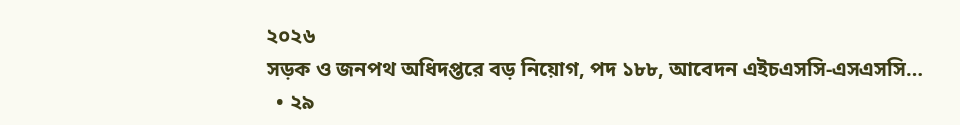২০২৬
সড়ক ও জনপথ অধিদপ্তরে বড় নিয়োগ, পদ ১৮৮, আবেদন এইচএসসি-এসএসসি…
  • ২৯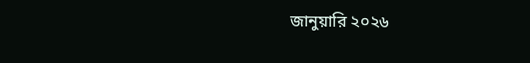জানুয়ারি ২০২৬